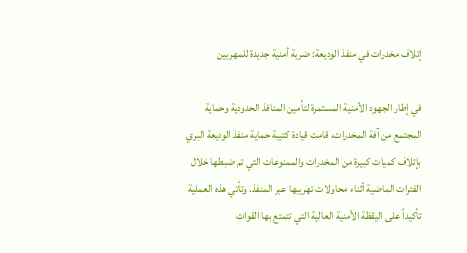إتلاف مخدرات في منفذ الوديعة: ضربة أمنية جديدة للمهربين

في إطار الجهود الأمنية المستمرة لتأمين المنافذ الحدودية وحماية المجتمع من آفة المخدرات، قامت قيادة كتيبة حماية منفذ الوديعة البري بإتلاف كميات كبيرة من المخدرات والممنوعات التي تم ضبطها خلال الفترات الماضية أثناء محاولات تهريبها عبر المنفذ. وتأتي هذه العملية تأكيداً على اليقظة الأمنية العالية التي تتمتع بها القوات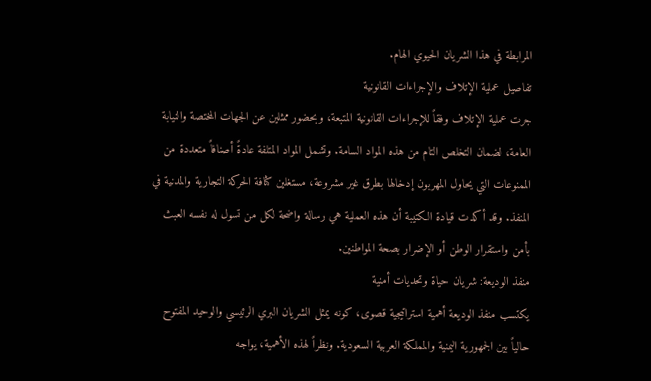المرابطة في هذا الشريان الحيوي الهام.
تفاصيل عملية الإتلاف والإجراءات القانونية
جرت عملية الإتلاف وفقاً للإجراءات القانونية المتبعة، وبحضور ممثلين عن الجهات المختصة والنيابة العامة، لضمان التخلص التام من هذه المواد السامة. وتشمل المواد المتلفة عادةً أصنافاً متعددة من الممنوعات التي يحاول المهربون إدخالها بطرق غير مشروعة، مستغلين كثافة الحركة التجارية والمدنية في المنفذ. وقد أكدت قيادة الكتيبة أن هذه العملية هي رسالة واضحة لكل من تسول له نفسه العبث بأمن واستقرار الوطن أو الإضرار بصحة المواطنين.
منفذ الوديعة: شريان حياة وتحديات أمنية
يكتسب منفذ الوديعة أهمية استراتيجية قصوى، كونه يمثل الشريان البري الرئيسي والوحيد المفتوح حالياً بين الجمهورية اليمنية والمملكة العربية السعودية. ونظراً لهذه الأهمية، يواجه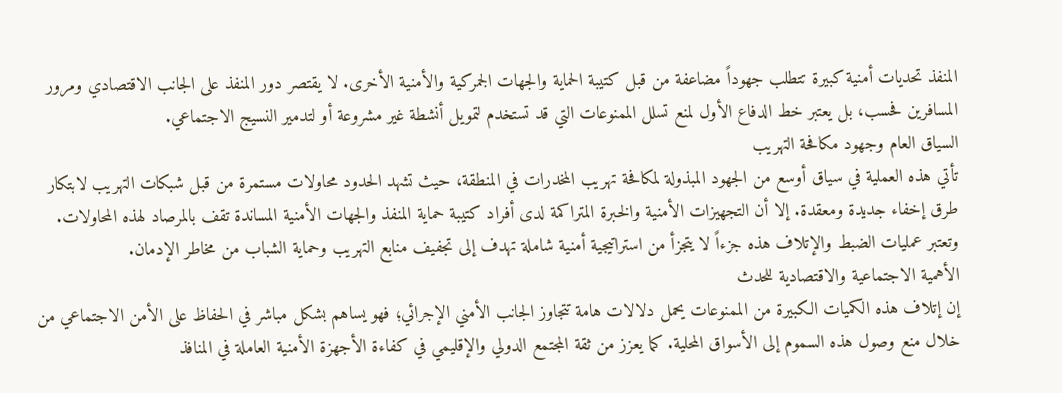المنفذ تحديات أمنية كبيرة تتطلب جهوداً مضاعفة من قبل كتيبة الحماية والجهات الجمركية والأمنية الأخرى. لا يقتصر دور المنفذ على الجانب الاقتصادي ومرور المسافرين فحسب، بل يعتبر خط الدفاع الأول لمنع تسلل الممنوعات التي قد تستخدم لتمويل أنشطة غير مشروعة أو لتدمير النسيج الاجتماعي.
السياق العام وجهود مكافحة التهريب
تأتي هذه العملية في سياق أوسع من الجهود المبذولة لمكافحة تهريب المخدرات في المنطقة، حيث تشهد الحدود محاولات مستمرة من قبل شبكات التهريب لابتكار طرق إخفاء جديدة ومعقدة. إلا أن التجهيزات الأمنية والخبرة المتراكمة لدى أفراد كتيبة حماية المنفذ والجهات الأمنية المساندة تقف بالمرصاد لهذه المحاولات. وتعتبر عمليات الضبط والإتلاف هذه جزءاً لا يتجزأ من استراتيجية أمنية شاملة تهدف إلى تجفيف منابع التهريب وحماية الشباب من مخاطر الإدمان.
الأهمية الاجتماعية والاقتصادية للحدث
إن إتلاف هذه الكميات الكبيرة من الممنوعات يحمل دلالات هامة تتجاوز الجانب الأمني الإجرائي؛ فهو يساهم بشكل مباشر في الحفاظ على الأمن الاجتماعي من خلال منع وصول هذه السموم إلى الأسواق المحلية. كما يعزز من ثقة المجتمع الدولي والإقليمي في كفاءة الأجهزة الأمنية العاملة في المنافذ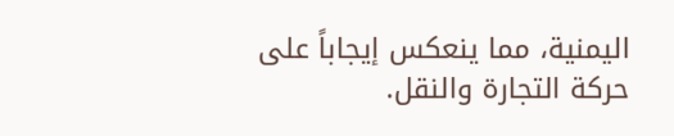اليمنية، مما ينعكس إيجاباً على حركة التجارة والنقل.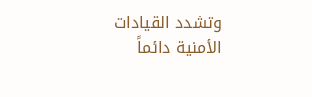وتشدد القيادات الأمنية دائماً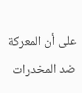على أن المعركة ضد المخدرات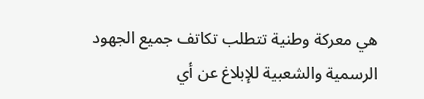هي معركة وطنية تتطلب تكاتف جميع الجهود الرسمية والشعبية للإبلاغ عن أي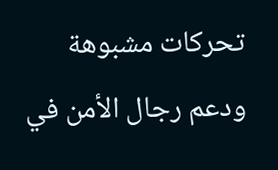تحركات مشبوهة ودعم رجال الأمن في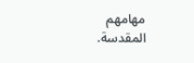مهامهم المقدسة.